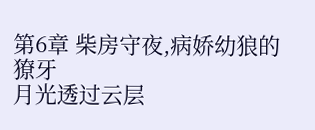第6章 柴房守夜,病娇幼狼的獠牙
月光透过云层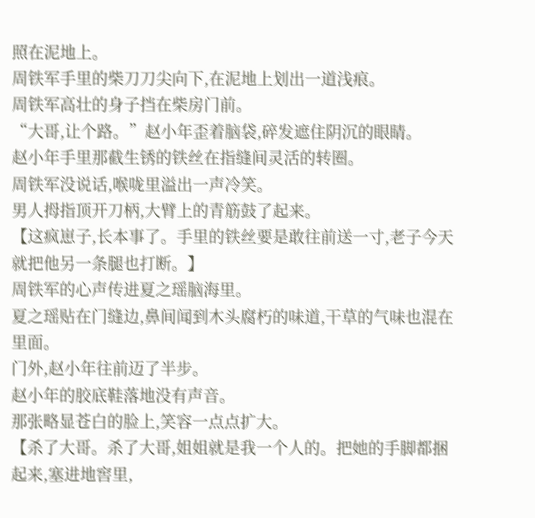照在泥地上。
周铁军手里的柴刀刀尖向下,在泥地上划出一道浅痕。
周铁军高壮的身子挡在柴房门前。
“大哥,让个路。”赵小年歪着脑袋,碎发遮住阴沉的眼睛。
赵小年手里那截生锈的铁丝在指缝间灵活的转圈。
周铁军没说话,喉咙里溢出一声冷笑。
男人拇指顶开刀柄,大臂上的青筋鼓了起来。
【这疯崽子,长本事了。手里的铁丝要是敢往前送一寸,老子今天就把他另一条腿也打断。】
周铁军的心声传进夏之瑶脑海里。
夏之瑶贴在门缝边,鼻间闻到木头腐朽的味道,干草的气味也混在里面。
门外,赵小年往前迈了半步。
赵小年的胶底鞋落地没有声音。
那张略显苍白的脸上,笑容一点点扩大。
【杀了大哥。杀了大哥,姐姐就是我一个人的。把她的手脚都捆起来,塞进地窖里,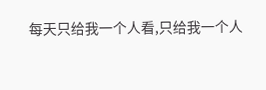每天只给我一个人看,只给我一个人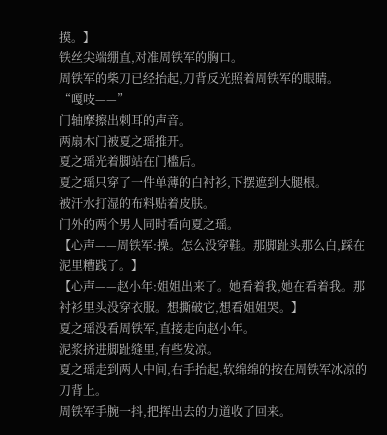摸。】
铁丝尖端绷直,对准周铁军的胸口。
周铁军的柴刀已经抬起,刀背反光照着周铁军的眼睛。
“嘎吱——”
门轴摩擦出刺耳的声音。
两扇木门被夏之瑶推开。
夏之瑶光着脚站在门槛后。
夏之瑶只穿了一件单薄的白衬衫,下摆遮到大腿根。
被汗水打湿的布料贴着皮肤。
门外的两个男人同时看向夏之瑶。
【心声——周铁军:操。怎么没穿鞋。那脚趾头那么白,踩在泥里糟践了。】
【心声——赵小年:姐姐出来了。她看着我,她在看着我。那衬衫里头没穿衣服。想撕破它,想看姐姐哭。】
夏之瑶没看周铁军,直接走向赵小年。
泥浆挤进脚趾缝里,有些发凉。
夏之瑶走到两人中间,右手抬起,软绵绵的按在周铁军冰凉的刀背上。
周铁军手腕一抖,把挥出去的力道收了回来。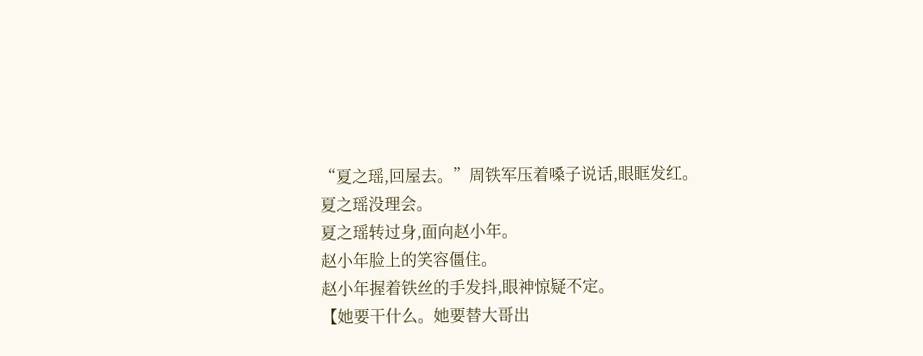“夏之瑶,回屋去。”周铁军压着嗓子说话,眼眶发红。
夏之瑶没理会。
夏之瑶转过身,面向赵小年。
赵小年脸上的笑容僵住。
赵小年握着铁丝的手发抖,眼神惊疑不定。
【她要干什么。她要替大哥出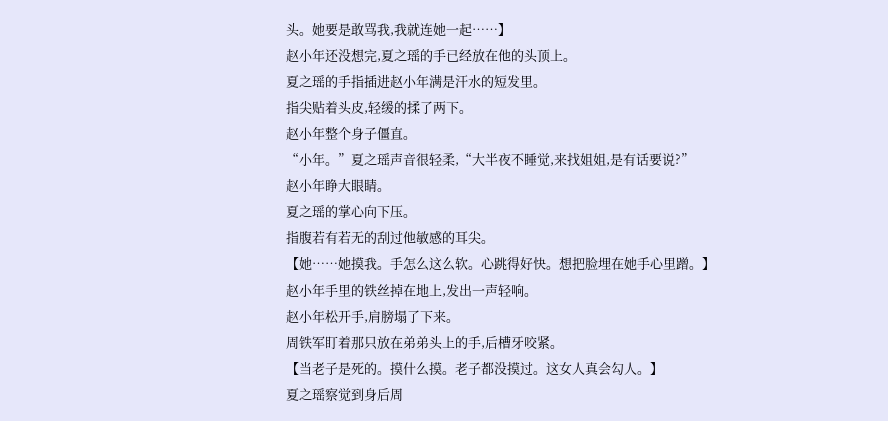头。她要是敢骂我,我就连她一起……】
赵小年还没想完,夏之瑶的手已经放在他的头顶上。
夏之瑶的手指插进赵小年满是汗水的短发里。
指尖贴着头皮,轻缓的揉了两下。
赵小年整个身子僵直。
“小年。”夏之瑶声音很轻柔,“大半夜不睡觉,来找姐姐,是有话要说?”
赵小年睁大眼睛。
夏之瑶的掌心向下压。
指腹若有若无的刮过他敏感的耳尖。
【她……她摸我。手怎么这么软。心跳得好快。想把脸埋在她手心里蹭。】
赵小年手里的铁丝掉在地上,发出一声轻响。
赵小年松开手,肩膀塌了下来。
周铁军盯着那只放在弟弟头上的手,后槽牙咬紧。
【当老子是死的。摸什么摸。老子都没摸过。这女人真会勾人。】
夏之瑶察觉到身后周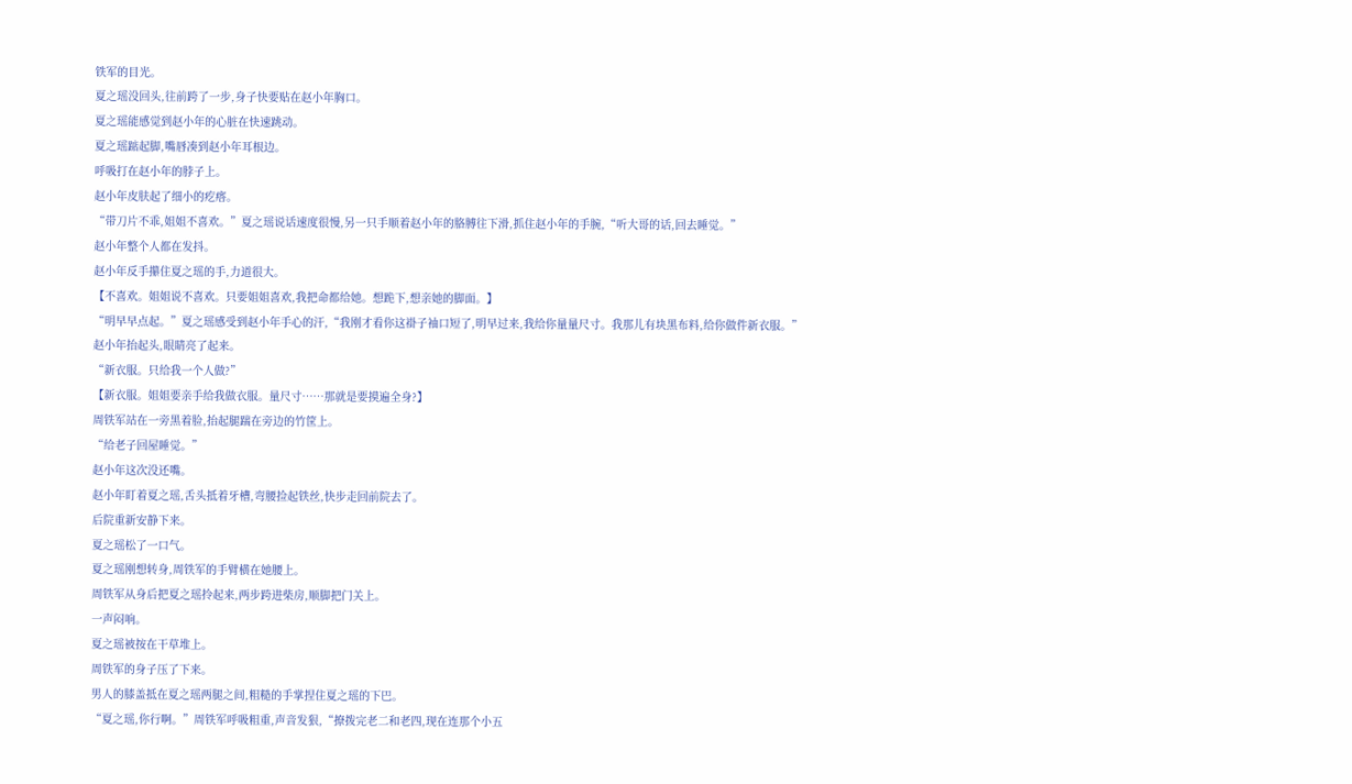铁军的目光。
夏之瑶没回头,往前跨了一步,身子快要贴在赵小年胸口。
夏之瑶能感觉到赵小年的心脏在快速跳动。
夏之瑶踮起脚,嘴唇凑到赵小年耳根边。
呼吸打在赵小年的脖子上。
赵小年皮肤起了细小的疙瘩。
“带刀片不乖,姐姐不喜欢。”夏之瑶说话速度很慢,另一只手顺着赵小年的胳膊往下滑,抓住赵小年的手腕,“听大哥的话,回去睡觉。”
赵小年整个人都在发抖。
赵小年反手攥住夏之瑶的手,力道很大。
【不喜欢。姐姐说不喜欢。只要姐姐喜欢,我把命都给她。想跪下,想亲她的脚面。】
“明早早点起。”夏之瑶感受到赵小年手心的汗,“我刚才看你这褂子袖口短了,明早过来,我给你量量尺寸。我那儿有块黑布料,给你做件新衣服。”
赵小年抬起头,眼睛亮了起来。
“新衣服。只给我一个人做?”
【新衣服。姐姐要亲手给我做衣服。量尺寸……那就是要摸遍全身?】
周铁军站在一旁黑着脸,抬起腿踹在旁边的竹筐上。
“给老子回屋睡觉。”
赵小年这次没还嘴。
赵小年盯着夏之瑶,舌头抵着牙槽,弯腰捡起铁丝,快步走回前院去了。
后院重新安静下来。
夏之瑶松了一口气。
夏之瑶刚想转身,周铁军的手臂横在她腰上。
周铁军从身后把夏之瑶拎起来,两步跨进柴房,顺脚把门关上。
一声闷响。
夏之瑶被按在干草堆上。
周铁军的身子压了下来。
男人的膝盖抵在夏之瑶两腿之间,粗糙的手掌捏住夏之瑶的下巴。
“夏之瑶,你行啊。”周铁军呼吸粗重,声音发狠,“撩拨完老二和老四,现在连那个小五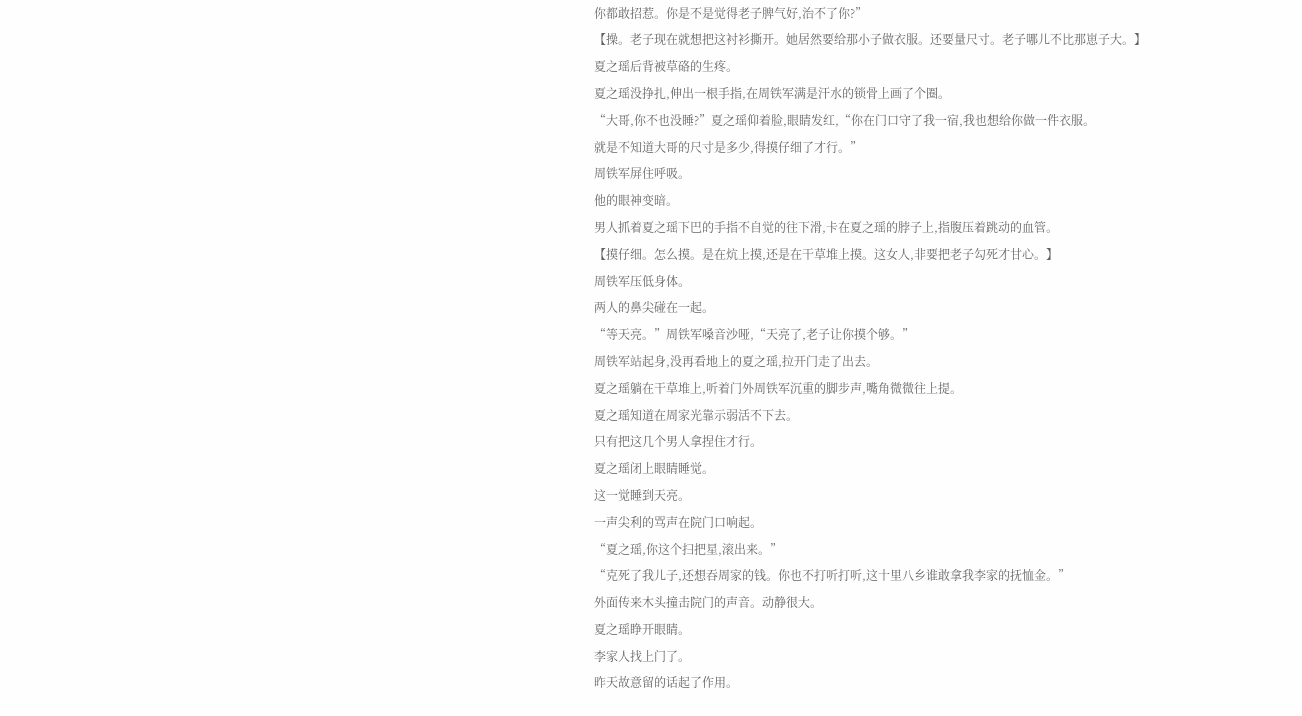你都敢招惹。你是不是觉得老子脾气好,治不了你?”
【操。老子现在就想把这衬衫撕开。她居然要给那小子做衣服。还要量尺寸。老子哪儿不比那崽子大。】
夏之瑶后背被草硌的生疼。
夏之瑶没挣扎,伸出一根手指,在周铁军满是汗水的锁骨上画了个圈。
“大哥,你不也没睡?”夏之瑶仰着脸,眼睛发红,“你在门口守了我一宿,我也想给你做一件衣服。
就是不知道大哥的尺寸是多少,得摸仔细了才行。”
周铁军屏住呼吸。
他的眼神变暗。
男人抓着夏之瑶下巴的手指不自觉的往下滑,卡在夏之瑶的脖子上,指腹压着跳动的血管。
【摸仔细。怎么摸。是在炕上摸,还是在干草堆上摸。这女人,非要把老子勾死才甘心。】
周铁军压低身体。
两人的鼻尖碰在一起。
“等天亮。”周铁军嗓音沙哑,“天亮了,老子让你摸个够。”
周铁军站起身,没再看地上的夏之瑶,拉开门走了出去。
夏之瑶躺在干草堆上,听着门外周铁军沉重的脚步声,嘴角微微往上提。
夏之瑶知道在周家光靠示弱活不下去。
只有把这几个男人拿捏住才行。
夏之瑶闭上眼睛睡觉。
这一觉睡到天亮。
一声尖利的骂声在院门口响起。
“夏之瑶,你这个扫把星,滚出来。”
“克死了我儿子,还想吞周家的钱。你也不打听打听,这十里八乡谁敢拿我李家的抚恤金。”
外面传来木头撞击院门的声音。动静很大。
夏之瑶睁开眼睛。
李家人找上门了。
昨天故意留的话起了作用。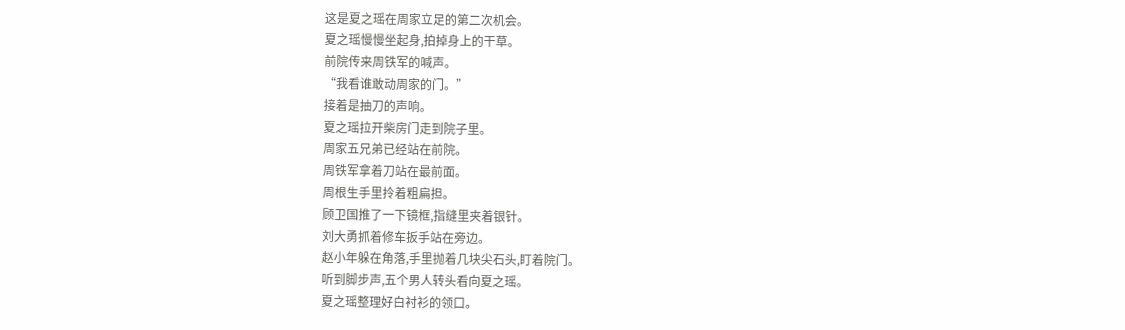这是夏之瑶在周家立足的第二次机会。
夏之瑶慢慢坐起身,拍掉身上的干草。
前院传来周铁军的喊声。
“我看谁敢动周家的门。”
接着是抽刀的声响。
夏之瑶拉开柴房门走到院子里。
周家五兄弟已经站在前院。
周铁军拿着刀站在最前面。
周根生手里拎着粗扁担。
顾卫国推了一下镜框,指缝里夹着银针。
刘大勇抓着修车扳手站在旁边。
赵小年躲在角落,手里抛着几块尖石头,盯着院门。
听到脚步声,五个男人转头看向夏之瑶。
夏之瑶整理好白衬衫的领口。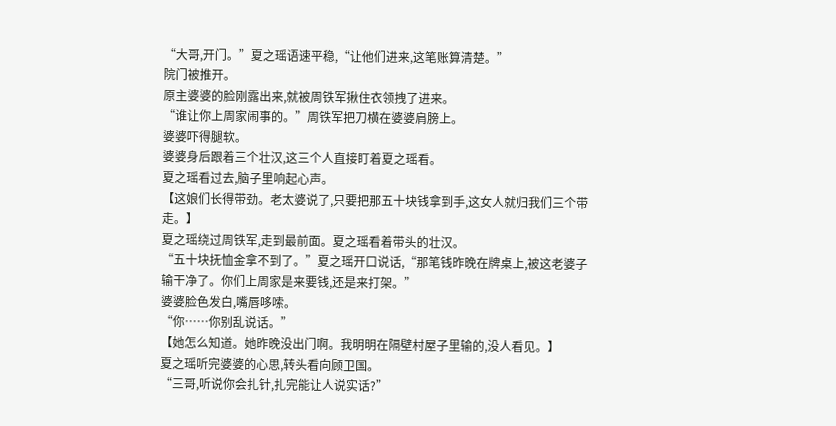“大哥,开门。”夏之瑶语速平稳,“让他们进来,这笔账算清楚。”
院门被推开。
原主婆婆的脸刚露出来,就被周铁军揪住衣领拽了进来。
“谁让你上周家闹事的。”周铁军把刀横在婆婆肩膀上。
婆婆吓得腿软。
婆婆身后跟着三个壮汉,这三个人直接盯着夏之瑶看。
夏之瑶看过去,脑子里响起心声。
【这娘们长得带劲。老太婆说了,只要把那五十块钱拿到手,这女人就归我们三个带走。】
夏之瑶绕过周铁军,走到最前面。夏之瑶看着带头的壮汉。
“五十块抚恤金拿不到了。”夏之瑶开口说话,“那笔钱昨晚在牌桌上,被这老婆子输干净了。你们上周家是来要钱,还是来打架。”
婆婆脸色发白,嘴唇哆嗦。
“你……你别乱说话。”
【她怎么知道。她昨晚没出门啊。我明明在隔壁村屋子里输的,没人看见。】
夏之瑶听完婆婆的心思,转头看向顾卫国。
“三哥,听说你会扎针,扎完能让人说实话?”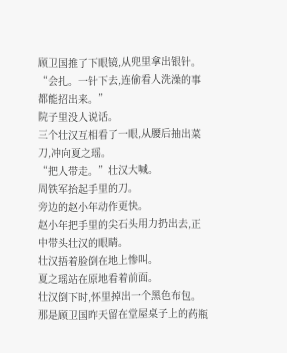顾卫国推了下眼镜,从兜里拿出银针。
“会扎。一针下去,连偷看人洗澡的事都能招出来。”
院子里没人说话。
三个壮汉互相看了一眼,从腰后抽出菜刀,冲向夏之瑶。
“把人带走。”壮汉大喊。
周铁军抬起手里的刀。
旁边的赵小年动作更快。
赵小年把手里的尖石头用力扔出去,正中带头壮汉的眼睛。
壮汉捂着脸倒在地上惨叫。
夏之瑶站在原地看着前面。
壮汉倒下时,怀里掉出一个黑色布包。
那是顾卫国昨天留在堂屋桌子上的药瓶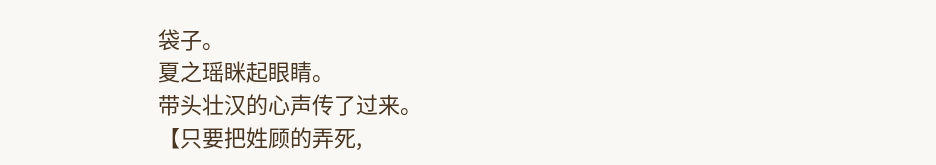袋子。
夏之瑶眯起眼睛。
带头壮汉的心声传了过来。
【只要把姓顾的弄死,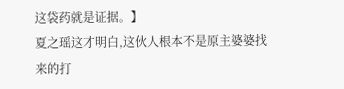这袋药就是证据。】
夏之瑶这才明白,这伙人根本不是原主婆婆找来的打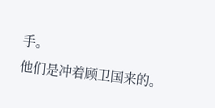手。
他们是冲着顾卫国来的。